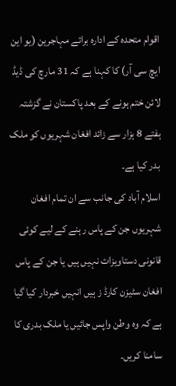اقوام متحدہ کے ادارہ برائے مہاجرین (یو این ایچ سی آر) کا کہنا ہے کہ 31 مارچ کی ڈیڈ لائن ختم ہونے کے بعد پاکستان نے گزشتہ ہفتے 8 ہزار سے زائد افغان شہریوں کو ملک بدر کیا ہے۔
اسلام آباد کی جانب سے ان تمام افغان شہریوں جن کے پاس رہنے کے لیے کوئی قانونی دستاویزات نہیں ہیں یا جن کے پاس افغان سٹیزن کارڈ ز ہیں انہیں خبردار کیا گیا ہے کہ وہ وطن واپس جائیں یا ملک بدری کا سامنا کریں۔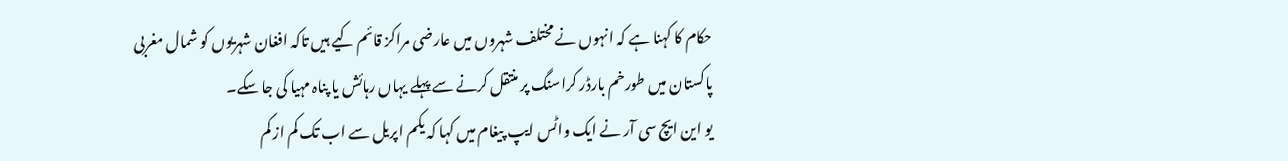حکام کا کہنا ہے کہ انہوں نے مختلف شہروں میں عارضی مراکز قائم کیے ہیں تاکہ افغان شہریوں کو شمال مغربی پاکستان میں طورخم بارڈر کراسنگ پر منتقل کرنے سے پہلے یہاں رہائش یا پناہ مہیا کی جا سکے۔
یو این ایچ سی آر نے ایک واٹس ایپ پیغام میں کہا کہ یکم اپریل سے اب تک کم از کم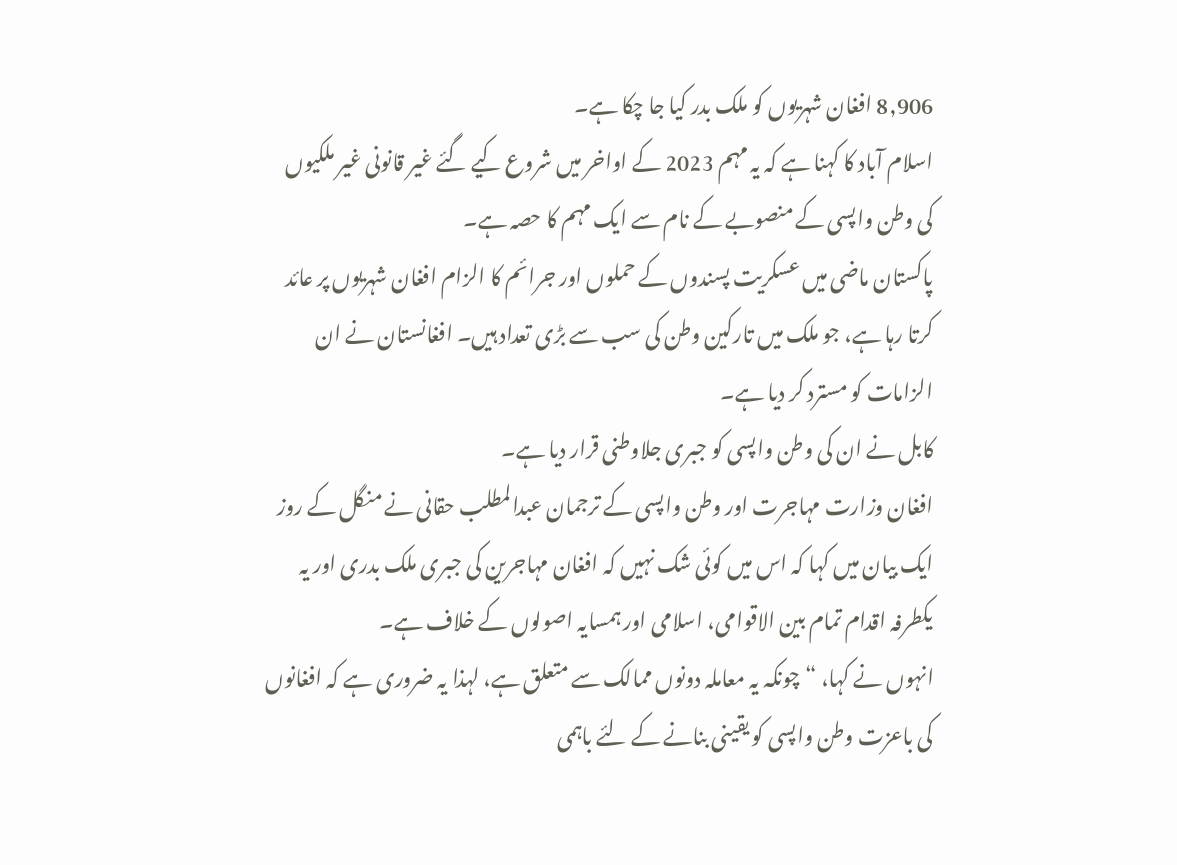8,906 افغان شہریوں کو ملک بدر کیا جا چکا ہے۔
اسلام آباد کا کہنا ہے کہ یہ مہم 2023 کے اواخر میں شروع کیے گئے غیر قانونی غیر ملکیوں کی وطن واپسی کے منصوبے کے نام سے ایک مہم کا حصہ ہے۔
پاکستان ماضی میں عسکریت پسندوں کے حملوں اور جرائم کا الزام افغان شہریوں پر عائد کرتا رہا ہے، جو ملک میں تارکین وطن کی سب سے بڑی تعداد ہیں۔ افغانستان نے ان الزامات کو مسترد کر دیا ہے۔
کابل نے ان کی وطن واپسی کو جبری جلاوطنی قرار دیا ہے۔
افغان وزارت مہاجرت اور وطن واپسی کے ترجمان عبدالمطلب حقانی نے منگل کے روز ایک بیان میں کہا کہ اس میں کوئی شک نہیں کہ افغان مہاجرین کی جبری ملک بدری اور یہ یکطرفہ اقدام تمام بین الاقوامی، اسلامی اور ہمسایہ اصولوں کے خلاف ہے۔
انہوں نے کہا، “چونکہ یہ معاملہ دونوں ممالک سے متعلق ہے، لہذا یہ ضروری ہے کہ افغانوں کی باعزت وطن واپسی کو یقینی بنانے کے لئے باہمی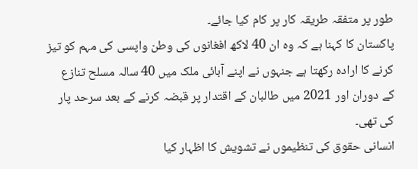طور پر متفقہ طریقہ کار پر کام کیا جائے۔
پاکستان کا کہنا ہے کہ وہ ان 40 لاکھ افغانوں کی وطن واپسی کی مہم کو تیز کرنے کا ارادہ رکھتا ہے جنہوں نے اپنے آبائی ملک میں 40 سالہ مسلح تنازع کے دوران اور 2021 میں طالبان کے اقتدار پر قبضہ کرنے کے بعد سرحد پار کی تھی۔
انسانی حقوق کی تنظیموں نے تشویش کا اظہار کیا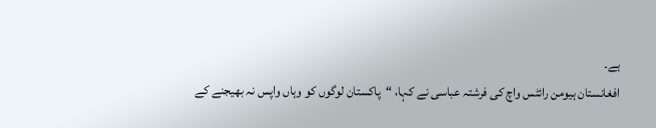ہے۔
افغانستان ہیومن رائٹس واچ کی فرشتہ عباسی نے کہا، “پاکستان لوگوں کو وہاں واپس نہ بھیجنے کے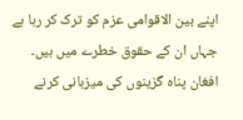اپنے بین الاقوامی عزم کو ترک کر رہا ہے جہاں ان کے حقوق خطرے میں ہیں۔
افغان پناہ گزینوں کی میزبانی کرنے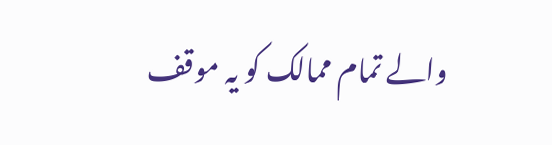والے تمام ممالک کو یہ موقف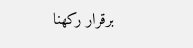برقرار رکھنا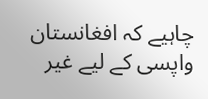چاہیے کہ افغانستان واپسی کے لیے غیر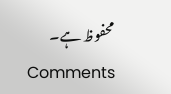محفوظ ہے۔
Comments